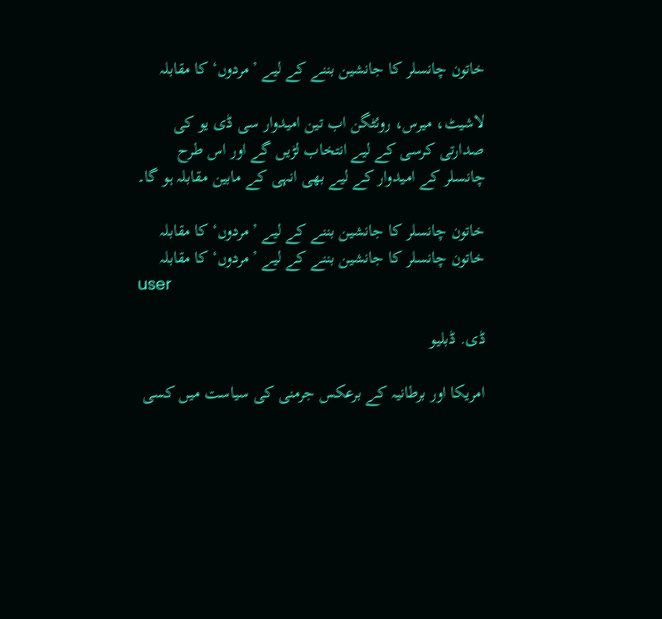خاتون چانسلر کا جانشین بننے کے لیے ’مردوں‘ کا مقابلہ

لاشیٹ، میرس، روئٹگن اب تین امیدوار سی ڈی یو کی صدارتی کرسی کے لیے انتخاب لڑیں گے اور اس طرح چانسلر کے امیدوار کے لیے بھی انہی کے مابین مقابلہ ہو گا۔

خاتون چانسلر کا جانشین بننے کے لیے ’مردوں‘ کا مقابلہ
خاتون چانسلر کا جانشین بننے کے لیے ’مردوں‘ کا مقابلہ
user

ڈی. ڈبلیو

امریکا اور برطانیہ کے برعکس جرمنی کی سیاست میں کسی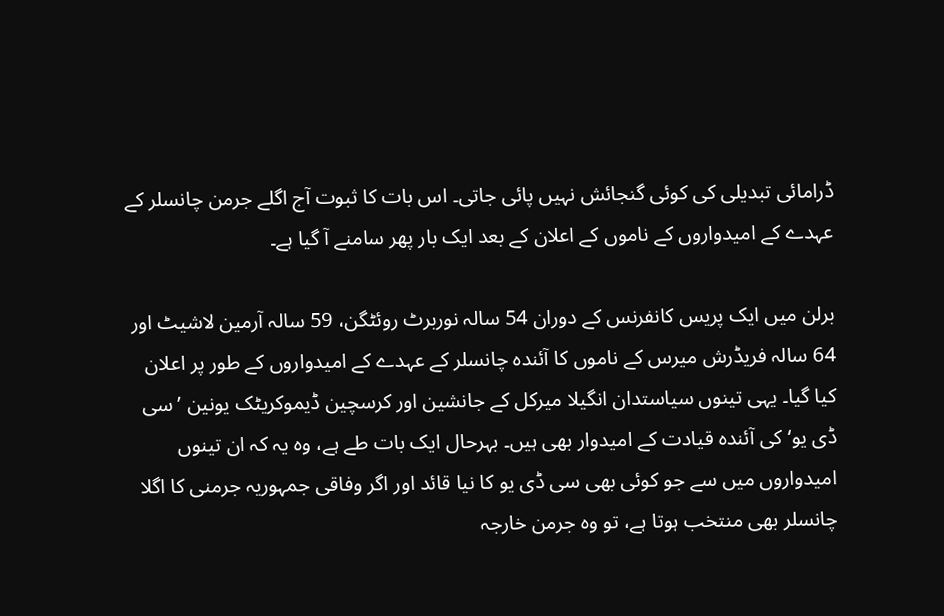ڈرامائی تبدیلی کی کوئی گنجائش نہیں پائی جاتی۔ اس بات کا ثبوت آج اگلے جرمن چانسلر کے عہدے کے امیدواروں کے ناموں کے اعلان کے بعد ایک بار پھر سامنے آ گیا ہے۔

برلن میں ایک پریس کانفرنس کے دوران 54 سالہ نوربرٹ روئٹگن، 59 سالہ آرمین لاشیٹ اور 64 سالہ فریڈرش میرس کے ناموں کا آئندہ چانسلر کے عہدے کے امیدواروں کے طور پر اعلان کیا گیا۔ یہی تینوں سیاستدان انگیلا میرکل کے جانشین اور کرسچین ڈیموکریٹک یونین ’سی ڈی یو‘ کی آئندہ قیادت کے امیدوار بھی ہیں۔ بہرحال ایک بات طے ہے، وہ یہ کہ ان تینوں امیدواروں میں سے جو کوئی بھی سی ڈی یو کا نیا قائد اور اگر وفاقی جمہوریہ جرمنی کا اگلا چانسلر بھی منتخب ہوتا ہے، تو وہ جرمن خارجہ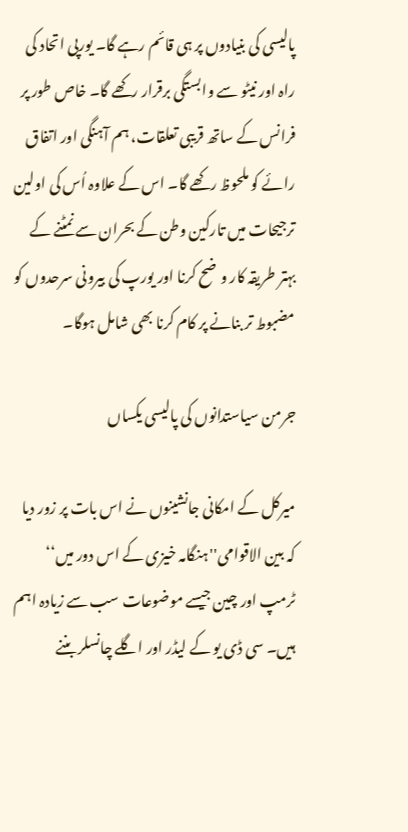پالیسی کی بنیادوں پر ہی قائم رہے گا۔ یورپی اتحاد کی راہ اور نیٹو سے وابستگی برقرار رکھے گا۔ خاص طور پر فرانس کے ساتھ قریبی تعلقات، ہم آہنگی اور اتفاق رائے کو ملحوظ رکھے گا۔ اس کے علاوہ اُس کی اولین ترجیحات میں تارکین وطن کے بحران سے نمٹنے کے بہتر طریقہ کار وضح کرنا اور یورپ کی بیرونی سرحدوں کو مضبوط تر بنانے پر کام کرنا بھی شامل ہوگا۔

جرمن سیاستدانوں کی پالیسی یکساں

میرکل کے امکانی جانشینوں نے اس بات پر زور دیا کہ بین الاقوامی''ہنگامہ خیزی کے اس دور میں‘‘ ٹرمپ اور چین جیسے موضوعات سب سے زیادہ اہم ہیں۔ سی ڈی یو کے لیڈر اور اگلے چانسلر بننے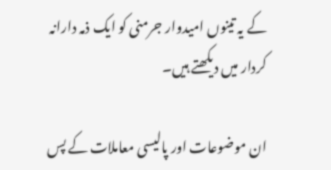کے یہ تینوں امیدوار جرمنی کو ایک ذمہ دارانہ کردار میں دیکھتے ہیں۔

ان موضوعات اور پالیسی معاملات کے پس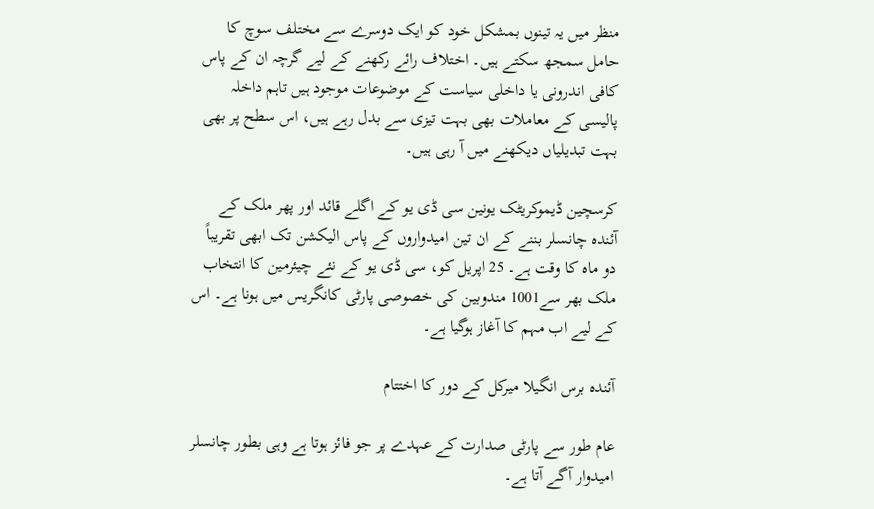منظر میں یہ تینوں بمشکل خود کو ایک دوسرے سے مختلف سوچ کا حامل سمجھ سکتے ہیں۔ اختلاف رائے رکھنے کے لیے گرچہ ان کے پاس کافی اندرونی یا داخلی سیاست کے موضوعات موجود ہیں تاہم داخلہ پالیسی کے معاملات بھی بہت تیزی سے بدل رہے ہیں، اس سطح پر بھی بہت تبدیلیاں دیکھنے میں آ رہی ہیں۔

کرسچین ڈیموکریٹک یونین سی ڈی یو کے اگلے قائد اور پھر ملک کے آئندہ چانسلر بننے کے ان تین امیدواروں کے پاس الیکشن تک ابھی تقریباً دو ماہ کا وقت ہے۔ 25 اپریل کو، سی ڈی یو کے نئے چیئرمین کا انتخاب ملک بھر سے1001 مندوبین کی خصوصی پارٹی کانگریس میں ہونا ہے۔ اس کے لیے اب مہم کا آغاز ہوگیا ہے۔

آئندہ برس انگیلا میرکل کے دور کا اختتام

عام طور سے پارٹی صدارت کے عہدے پر جو فائز ہوتا ہے وہی بطور چانسلر امیدوار آگے آتا ہے۔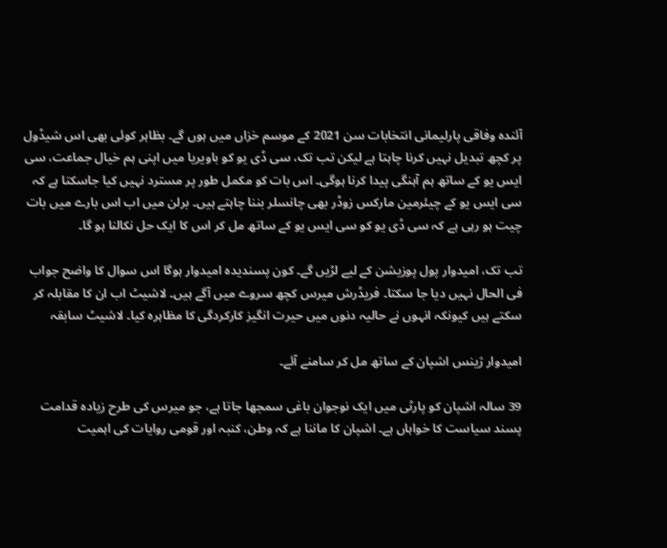آئندہ وفاقی پارلیمانی انتخابات سن 2021 کے موسم خزاں میں ہوں گے۔ بظاہر کوئی بھی اس شیڈول پر کچھ تبدیل نہیں کرنا چاہتا ہے لیکن تب تک، سی ڈی یو کو باویریا میں اپنی ہم خیال جماعت، سی ایس یو کے ساتھ ہم آہنگی پیدا کرنا ہوگی۔ اس بات کو مکمل طور پر مسترد نہیں کیا جاسکتا ہے کہ سی ایس یو کے چیئرمین مارکس زوڈر بھی چانسلر بننا چاہتے ہیں۔ برلن میں اب اس بارے میں بات چیت ہو رہی ہے کہ سی ڈی یو کو سی ایس یو کے ساتھ مل کر اس کا ایک حل نکالنا ہو گا۔

تب تک، امیدوار پول پوزیشن کے لیے لڑیں گے۔ کون پسندیدہ امیدوار ہوگا اس سوال کا واضح جواب فی الحال نہیں دیا جا سکتا۔ فریڈرش میرس کچھ سروے میں آگے ہیں۔ لاشیٹ اب ان کا مقابلہ کر سکتے ہیں کیونکہ انہوں نے حالیہ دنوں میں حیرت انگیز کارکردگی کا مظاہرہ کیا۔ لاشیٹ سابقہ

امیدوار ژینس اشپان کے ساتھ مل کر سامنے آئے۔

39 سالہ اشپان کو پارٹی میں ایک نوجوان باغی سمجھا جاتا ہے، جو میرس کی طرح زیادہ قدامت پسند سیاست کا خواہاں ہے۔ اشپان کا ماننا ہے کہ وطن، کنبہ اور قومی روایات کی اہمیت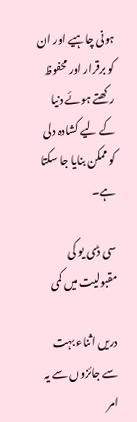ہونی چاہیے اور ان کو برقرار اور محفوظ رکھتے ہوئے دنیا کے لیے کشادہ دلی کو ممکن بنایا جا سکتا ہے۔

سی ڈی یو کی مقبولیت میں کمی

دریں اثناء بہت سے جائزوں سے یہ امر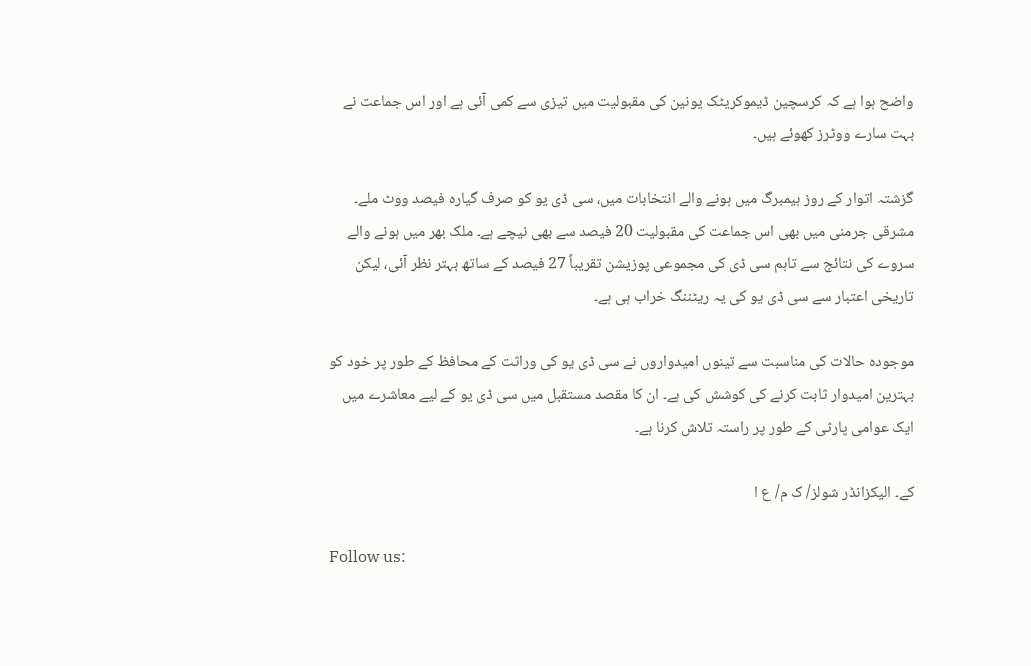واضح ہوا ہے کہ کرسچین ڈیموکریٹک یونین کی مقبولیت میں تیزی سے کمی آئی ہے اور اس جماعت نے بہت سارے ووٹرز کھوئے ہیں۔

گزشتہ اتوار کے روز ہیمبرگ میں ہونے والے انتخابات میں، سی ڈی یو کو صرف گیارہ فیصد ووٹ ملے۔ مشرقی جرمنی میں بھی اس جماعت کی مقبولیت 20 فیصد سے بھی نیچے ہے۔ ملک بھر میں ہونے والے سروے کی نتائج سے تاہم سی ڈی کی مجموعی پوزیشن تقریباً 27 فیصد کے ساتھ بہتر نظر آئی، لیکن تاریخی اعتبار سے سی ڈی یو کی یہ ریٹننگ خراب ہی ہے۔

موجودہ حالات کی مناسبت سے تینوں امیدواروں نے سی ڈی یو کی وراثت کے محافظ کے طور پر خود کو بہترین امیدوار ثابت کرنے کی کوشش کی ہے۔ ان کا مقصد مستقبل میں سی ڈی یو کے لیے معاشرے میں ایک عوامی پارٹی کے طور پر راستہ تلاش کرنا ہے۔

کے۔ الیکزانڈر شولز/ ک م/ ع ا

Follow us: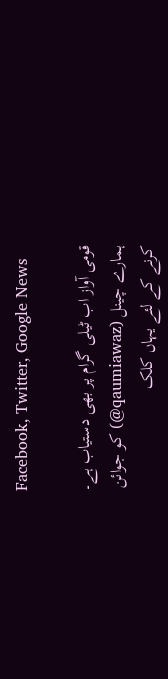Facebook, Twitter, Google News

قومی آواز اب ٹیلی گرام پر بھی دستیاب ہے۔ ہمارے چینل (qaumiawaz@) کو جوائن کرنے کے لئے یہاں کلک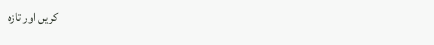کریں اور تازہ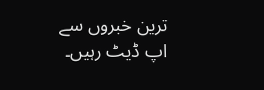ترین خبروں سے اپ ڈیٹ رہیں۔